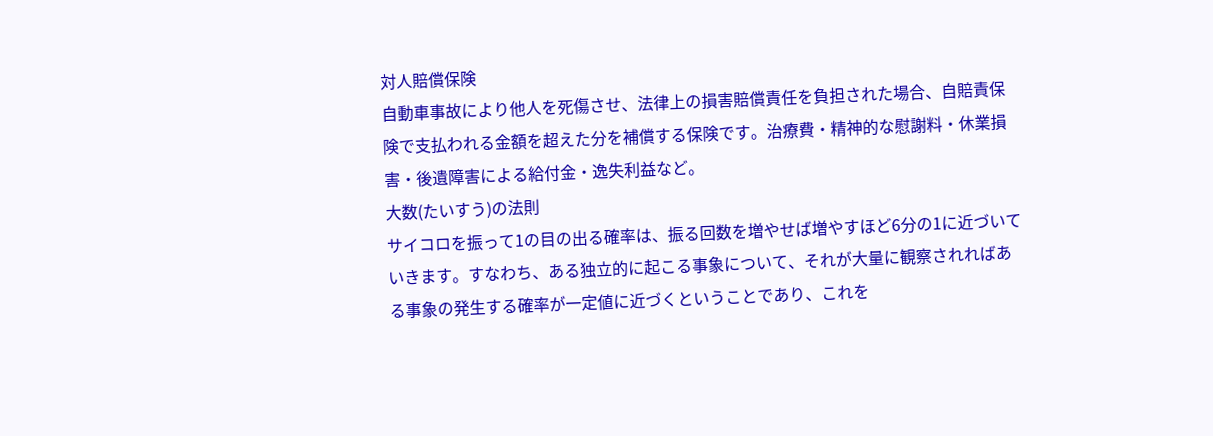対人賠償保険
自動車事故により他人を死傷させ、法律上の損害賠償責任を負担された場合、自賠責保険で支払われる金額を超えた分を補償する保険です。治療費・精神的な慰謝料・休業損害・後遺障害による給付金・逸失利益など。
大数(たいすう)の法則
サイコロを振って1の目の出る確率は、振る回数を増やせば増やすほど6分の1に近づいていきます。すなわち、ある独立的に起こる事象について、それが大量に観察されればある事象の発生する確率が一定値に近づくということであり、これを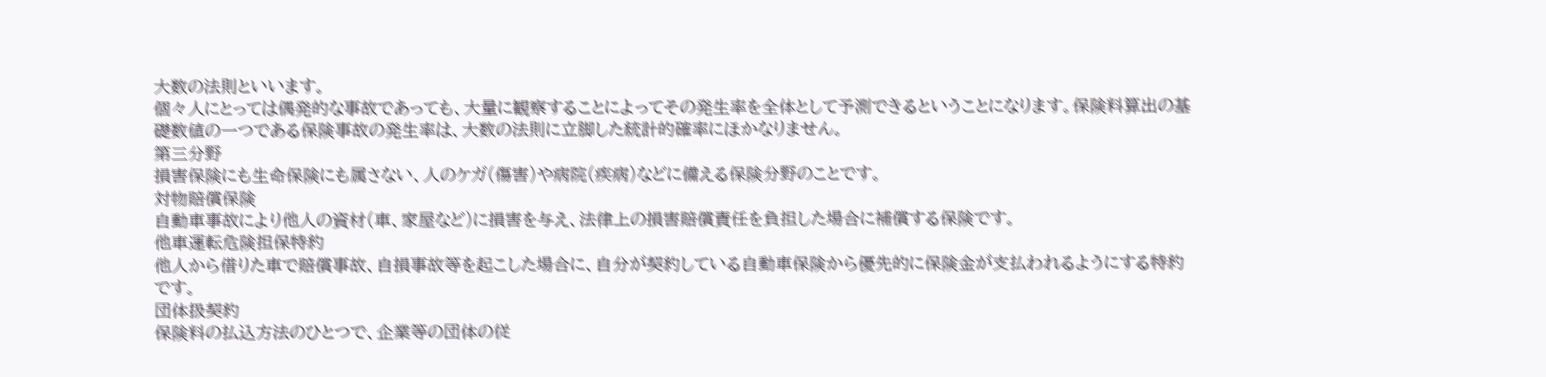大数の法則といいます。
個々人にとっては偶発的な事故であっても、大量に観察することによってその発生率を全体として予測できるということになります。保険料算出の基礎数値の一つである保険事故の発生率は、大数の法則に立脚した統計的確率にほかなりません。
第三分野
損害保険にも生命保険にも属さない、人のケガ(傷害)や病院(疾病)などに備える保険分野のことです。
対物賠償保険
自動車事故により他人の資材(車、家屋など)に損害を与え、法律上の損害賠償責任を負担した場合に補償する保険です。
他車運転危険担保特約
他人から借りた車で賠償事故、自損事故等を起こした場合に、自分が契約している自動車保険から優先的に保険金が支払われるようにする特約です。
団体扱契約
保険料の払込方法のひとつで、企業等の団体の従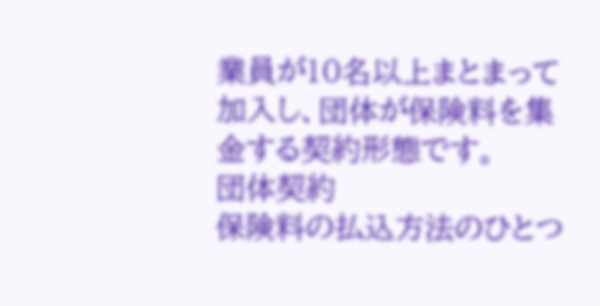業員が10名以上まとまって加入し、団体が保険料を集金する契約形態です。
団体契約
保険料の払込方法のひとつ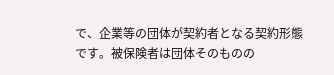で、企業等の団体が契約者となる契約形態です。被保険者は団体そのものの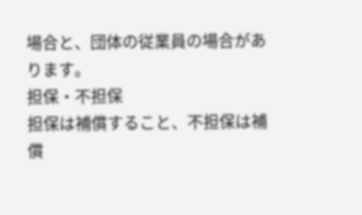場合と、団体の従業員の場合があります。
担保・不担保
担保は補償すること、不担保は補償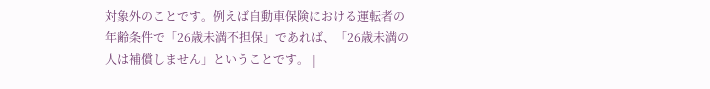対象外のことです。例えば自動車保険における運転者の年齢条件で「26歳未満不担保」であれば、「26歳未満の人は補償しません」ということです。 |